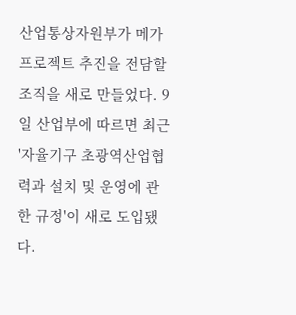산업통상자원부가 메가 프로젝트 추진을 전담할 조직을 새로 만들었다. 9일 산업부에 따르면 최근 '자율기구 초광역산업협력과 설치 및 운영에 관한 규정'이 새로 도입됐다.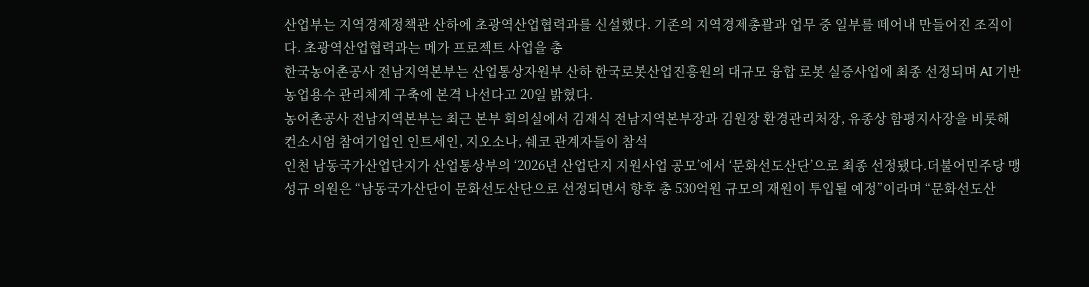산업부는 지역경제정책관 산하에 초광역산업협력과를 신설했다. 기존의 지역경제총괄과 업무 중 일부를 떼어내 만들어진 조직이다. 초광역산업협력과는 메가 프로젝트 사업을 총
한국농어촌공사 전남지역본부는 산업통상자원부 산하 한국로봇산업진흥원의 대규모 융합 로봇 실증사업에 최종 선정되며 AI 기반 농업용수 관리체계 구축에 본격 나선다고 20일 밝혔다.
농어촌공사 전남지역본부는 최근 본부 회의실에서 김재식 전남지역본부장과 김원장 환경관리처장, 유종상 함평지사장을 비롯해 컨소시엄 참여기업인 인트세인, 지오소나, 쉐코 관계자들이 참석
인천 남동국가산업단지가 산업통상부의 ‘2026년 산업단지 지원사업 공모’에서 ‘문화선도산단’으로 최종 선정됐다.더불어민주당 맹성규 의원은 “남동국가산단이 문화선도산단으로 선정되면서 향후 총 530억원 규모의 재원이 투입될 예정”이라며 “문화선도산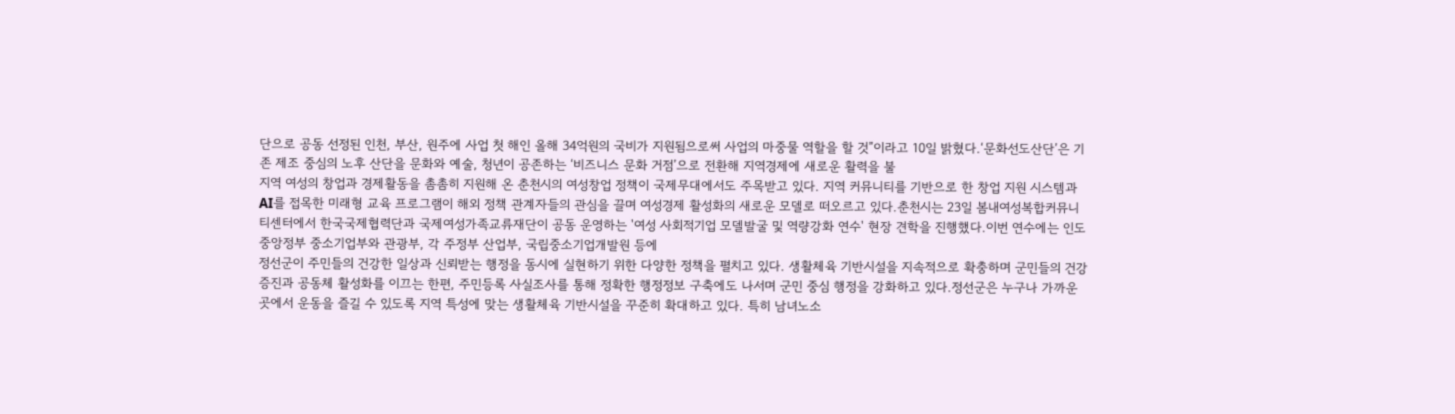단으로 공동 선정된 인천, 부산, 원주에 사업 첫 해인 올해 34억원의 국비가 지원됨으로써 사업의 마중물 역할을 할 것”이라고 10일 밝혔다.‘문화선도산단’은 기존 제조 중심의 노후 산단을 문화와 예술, 청년이 공존하는 ‘비즈니스 문화 거점’으로 전환해 지역경제에 새로운 활력을 불
지역 여성의 창업과 경제활동을 촘촘히 지원해 온 춘천시의 여성창업 정책이 국제무대에서도 주목받고 있다. 지역 커뮤니티를 기반으로 한 창업 지원 시스템과 AI를 접목한 미래형 교육 프로그램이 해외 정책 관계자들의 관심을 끌며 여성경제 활성화의 새로운 모델로 떠오르고 있다.춘천시는 23일 봄내여성복합커뮤니티센터에서 한국국제협력단과 국제여성가족교류재단이 공동 운영하는 '여성 사회적기업 모델발굴 및 역량강화 연수' 현장 견학을 진행했다.이번 연수에는 인도 중앙정부 중소기업부와 관광부, 각 주정부 산업부, 국립중소기업개발원 등에
정선군이 주민들의 건강한 일상과 신뢰받는 행정을 동시에 실현하기 위한 다양한 정책을 펼치고 있다. 생활체육 기반시설을 지속적으로 확충하며 군민들의 건강 증진과 공동체 활성화를 이끄는 한편, 주민등록 사실조사를 통해 정확한 행정정보 구축에도 나서며 군민 중심 행정을 강화하고 있다.정선군은 누구나 가까운 곳에서 운동을 즐길 수 있도록 지역 특성에 맞는 생활체육 기반시설을 꾸준히 확대하고 있다. 특히 남녀노소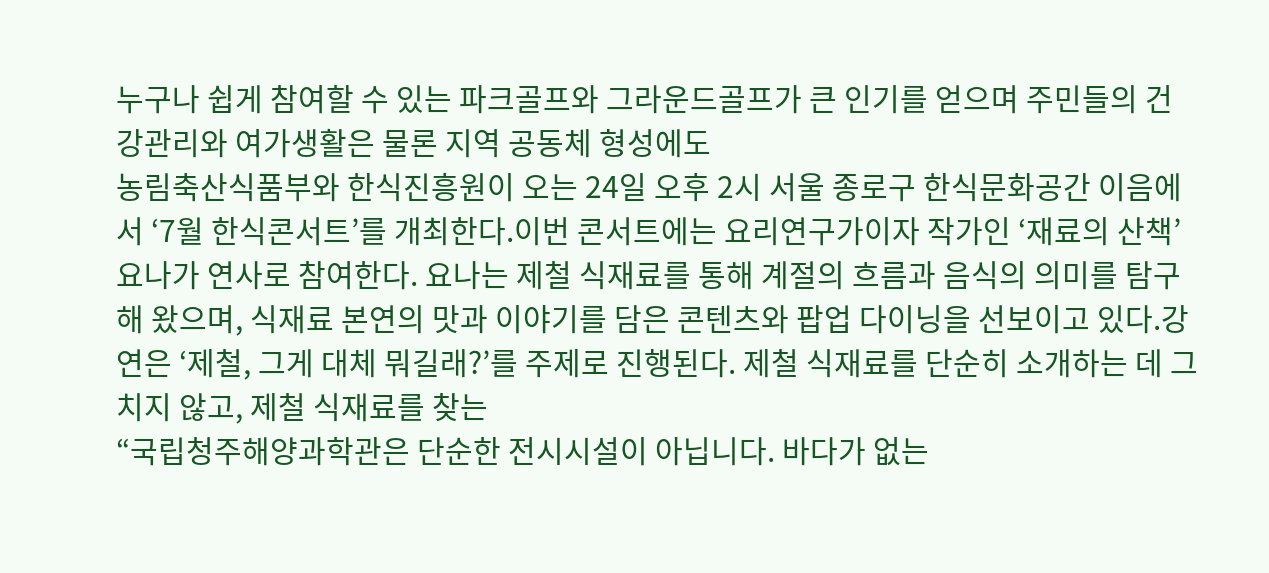누구나 쉽게 참여할 수 있는 파크골프와 그라운드골프가 큰 인기를 얻으며 주민들의 건강관리와 여가생활은 물론 지역 공동체 형성에도
농림축산식품부와 한식진흥원이 오는 24일 오후 2시 서울 종로구 한식문화공간 이음에서 ‘7월 한식콘서트’를 개최한다.이번 콘서트에는 요리연구가이자 작가인 ‘재료의 산책’ 요나가 연사로 참여한다. 요나는 제철 식재료를 통해 계절의 흐름과 음식의 의미를 탐구해 왔으며, 식재료 본연의 맛과 이야기를 담은 콘텐츠와 팝업 다이닝을 선보이고 있다.강연은 ‘제철, 그게 대체 뭐길래?’를 주제로 진행된다. 제철 식재료를 단순히 소개하는 데 그치지 않고, 제철 식재료를 찾는
“국립청주해양과학관은 단순한 전시시설이 아닙니다. 바다가 없는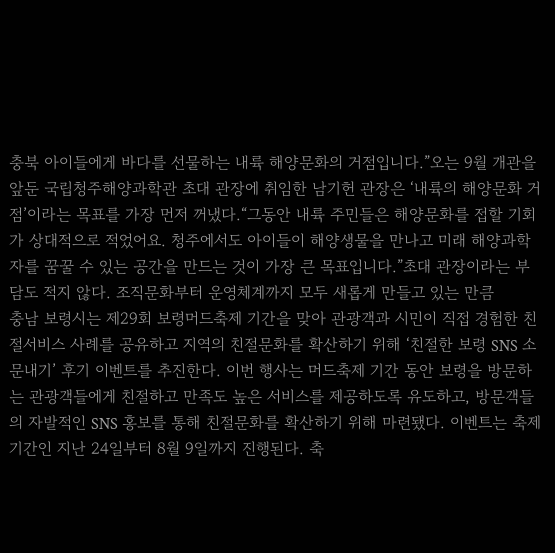충북 아이들에게 바다를 선물하는 내륙 해양문화의 거점입니다.”오는 9월 개관을 앞둔 국립청주해양과학관 초대 관장에 취임한 남기헌 관장은 ‘내륙의 해양문화 거점’이라는 목표를 가장 먼저 꺼냈다.“그동안 내륙 주민들은 해양문화를 접할 기회가 상대적으로 적었어요. 청주에서도 아이들이 해양생물을 만나고 미래 해양과학자를 꿈꿀 수 있는 공간을 만드는 것이 가장 큰 목표입니다.”초대 관장이라는 부담도 적지 않다. 조직문화부터 운영체계까지 모두 새롭게 만들고 있는 만큼
충남 보령시는 제29회 보령머드축제 기간을 맞아 관광객과 시민이 직접 경험한 친절서비스 사례를 공유하고 지역의 친절문화를 확산하기 위해 ‘친절한 보령 SNS 소문내기’ 후기 이벤트를 추진한다. 이번 행사는 머드축제 기간 동안 보령을 방문하는 관광객들에게 친절하고 만족도 높은 서비스를 제공하도록 유도하고, 방문객들의 자발적인 SNS 홍보를 통해 친절문화를 확산하기 위해 마련됐다. 이벤트는 축제 기간인 지난 24일부터 8월 9일까지 진행된다. 축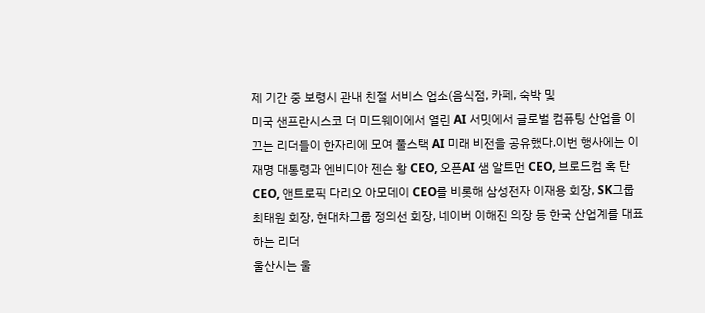제 기간 중 보령시 관내 친절 서비스 업소(음식점, 카페, 숙박 및
미국 샌프란시스코 더 미드웨이에서 열린 AI 서밋에서 글로벌 컴퓨팅 산업을 이끄는 리더들이 한자리에 모여 풀스택 AI 미래 비전을 공유했다.이번 행사에는 이재명 대통령과 엔비디아 젠슨 황 CEO, 오픈AI 샘 알트먼 CEO, 브로드컴 혹 탄 CEO, 앤트로픽 다리오 아모데이 CEO를 비롯해 삼성전자 이재용 회장, SK그룹 최태원 회장, 현대차그룹 정의선 회장, 네이버 이해진 의장 등 한국 산업계를 대표하는 리더
울산시는 울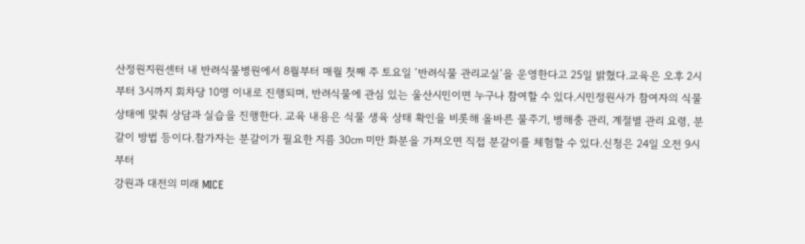산정원지원센터 내 반려식물병원에서 8월부터 매월 첫째 주 토요일 ‘반려식물 관리교실’을 운영한다고 25일 밝혔다.교육은 오후 2시부터 3시까지 회차당 10명 이내로 진행되며, 반려식물에 관심 있는 울산시민이면 누구나 참여할 수 있다.시민정원사가 참여자의 식물 상태에 맞춰 상담과 실습을 진행한다. 교육 내용은 식물 생육 상태 확인을 비롯해 올바른 물주기, 병해충 관리, 계절별 관리 요령, 분갈이 방법 등이다.참가자는 분갈이가 필요한 지름 30㎝ 미만 화분을 가져오면 직접 분갈이를 체험할 수 있다.신청은 24일 오전 9시부터
강원과 대전의 미래 MICE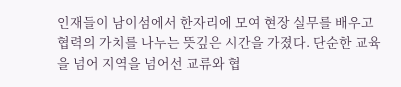인재들이 남이섬에서 한자리에 모여 현장 실무를 배우고 협력의 가치를 나누는 뜻깊은 시간을 가졌다. 단순한 교육을 넘어 지역을 넘어선 교류와 협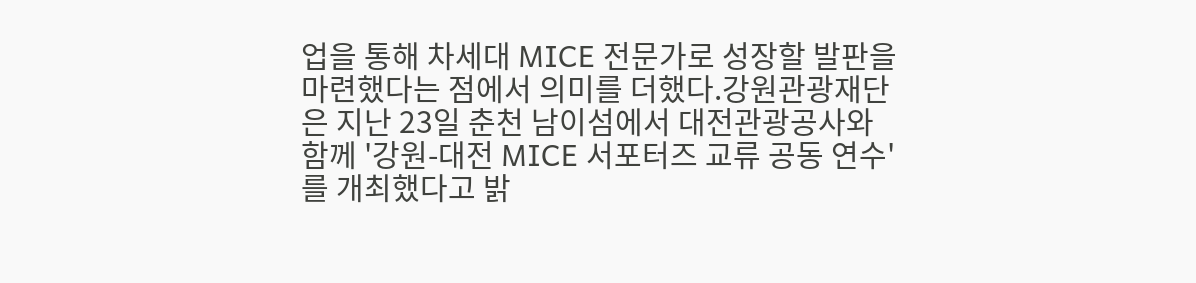업을 통해 차세대 MICE 전문가로 성장할 발판을 마련했다는 점에서 의미를 더했다.강원관광재단은 지난 23일 춘천 남이섬에서 대전관광공사와 함께 '강원-대전 MICE 서포터즈 교류 공동 연수'를 개최했다고 밝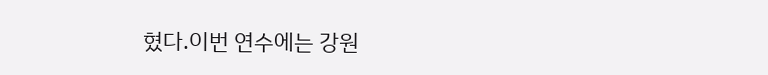혔다.이번 연수에는 강원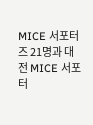MICE 서포터즈 21명과 대전 MICE 서포터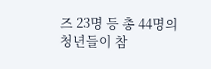즈 23명 등 총 44명의 청년들이 참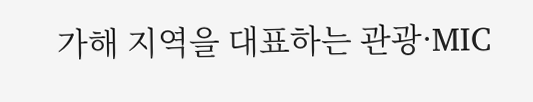가해 지역을 대표하는 관광·MIC